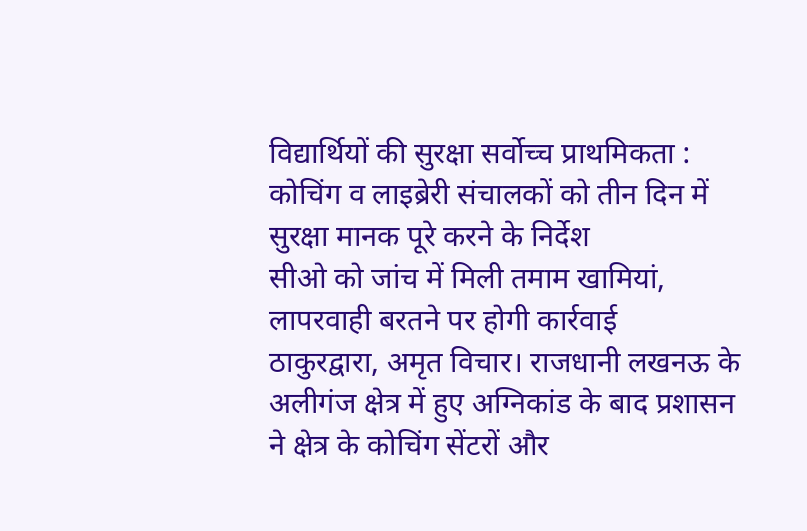विद्यार्थियों की सुरक्षा सर्वोच्च प्राथमिकता : कोचिंग व लाइब्रेरी संचालकों को तीन दिन में सुरक्षा मानक पूरे करने के निर्देश
सीओ को जांच में मिली तमाम खामियां, लापरवाही बरतने पर होगी कार्रवाई
ठाकुरद्वारा, अमृत विचार। राजधानी लखनऊ के अलीगंज क्षेत्र में हुए अग्निकांड के बाद प्रशासन ने क्षेत्र के कोचिंग सेंटरों और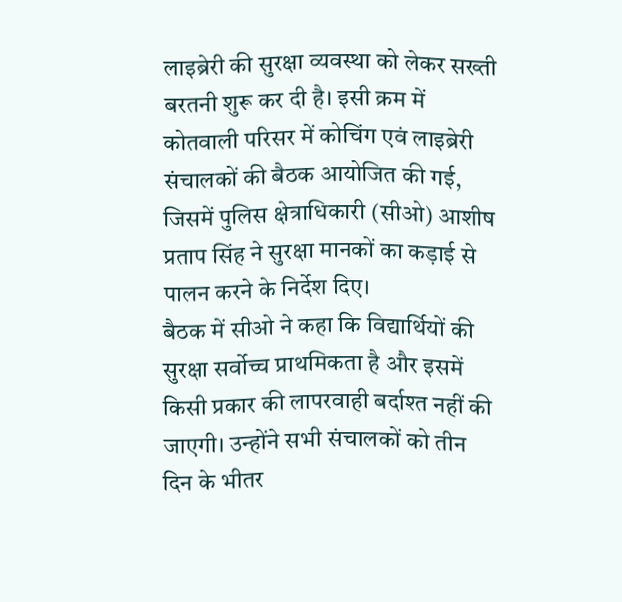लाइब्रेरी की सुरक्षा व्यवस्था को लेकर सख्ती बरतनी शुरू कर दी है। इसी क्रम में कोतवाली परिसर में कोचिंग एवं लाइब्रेरी संचालकों की बैठक आयोजित की गई, जिसमें पुलिस क्षेत्राधिकारी (सीओ) आशीष प्रताप सिंह ने सुरक्षा मानकों का कड़ाई से पालन करने के निर्देश दिए।
बैठक में सीओ ने कहा कि विद्यार्थियों की सुरक्षा सर्वोच्च प्राथमिकता है और इसमें किसी प्रकार की लापरवाही बर्दाश्त नहीं की जाएगी। उन्होंने सभी संचालकों को तीन दिन के भीतर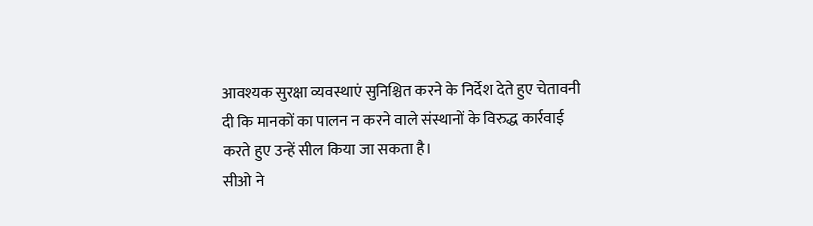आवश्यक सुरक्षा व्यवस्थाएं सुनिश्चित करने के निर्देश देते हुए चेतावनी दी कि मानकों का पालन न करने वाले संस्थानों के विरुद्ध कार्रवाई करते हुए उन्हें सील किया जा सकता है।
सीओ ने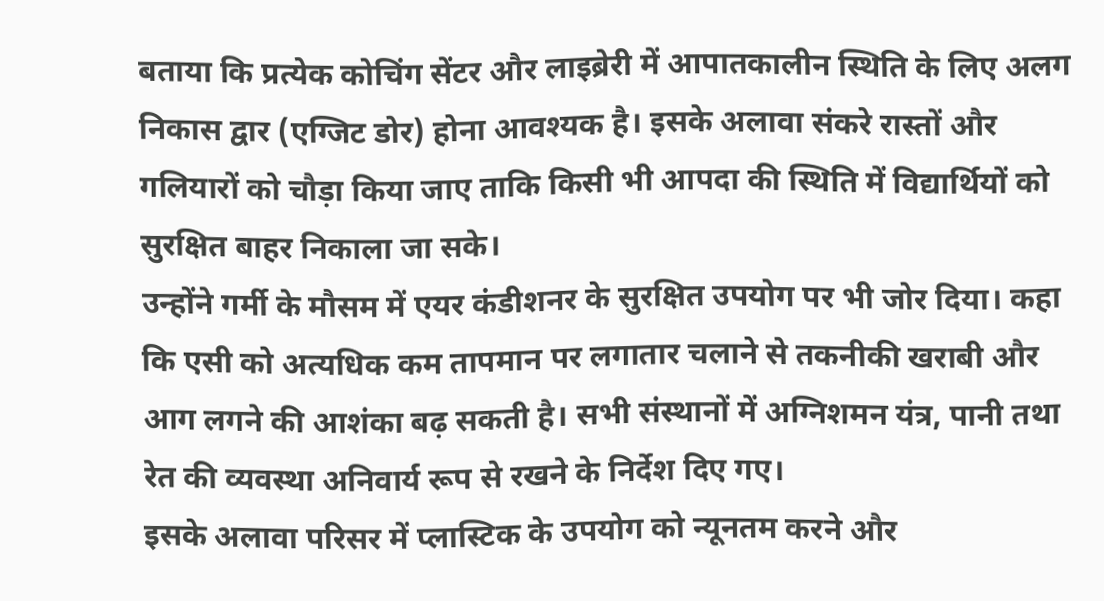बताया कि प्रत्येक कोचिंग सेंटर और लाइब्रेरी में आपातकालीन स्थिति के लिए अलग निकास द्वार (एग्जिट डोर) होना आवश्यक है। इसके अलावा संकरे रास्तों और गलियारों को चौड़ा किया जाए ताकि किसी भी आपदा की स्थिति में विद्यार्थियों को सुरक्षित बाहर निकाला जा सके।
उन्होंने गर्मी के मौसम में एयर कंडीशनर के सुरक्षित उपयोग पर भी जोर दिया। कहा कि एसी को अत्यधिक कम तापमान पर लगातार चलाने से तकनीकी खराबी और आग लगने की आशंका बढ़ सकती है। सभी संस्थानों में अग्निशमन यंत्र, पानी तथा रेत की व्यवस्था अनिवार्य रूप से रखने के निर्देश दिए गए।
इसके अलावा परिसर में प्लास्टिक के उपयोग को न्यूनतम करने और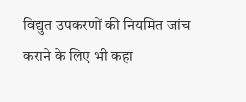विद्युत उपकरणों की नियमित जांच कराने के लिए भी कहा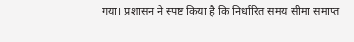गया। प्रशासन ने स्पष्ट किया है कि निर्धारित समय सीमा समाप्त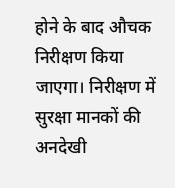होने के बाद औचक निरीक्षण किया जाएगा। निरीक्षण में सुरक्षा मानकों की अनदेखी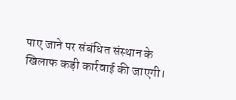पाए जाने पर संबंधित संस्थान के खिलाफ कड़ी कार्रवाई की जाएगी।